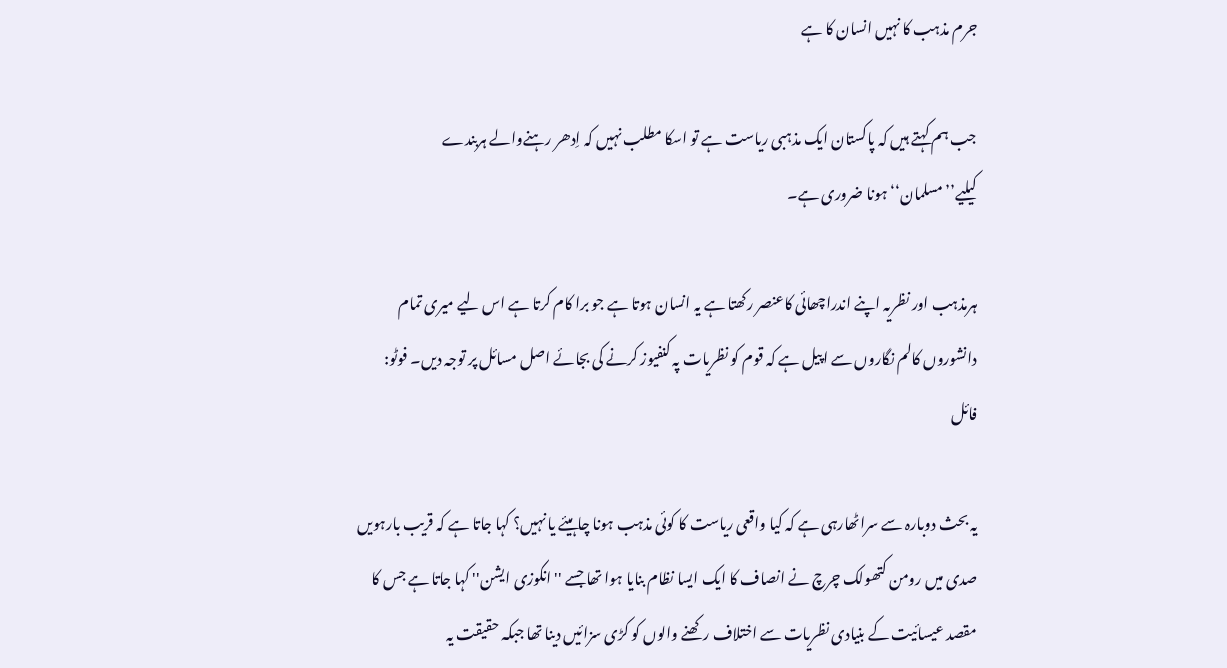جرم مذہب کا نہیں انسان کا ہے

جب ہم کہتے ہیں کہ پاکستان ایک مذہبی ریاست ہے تو اسکا مطلب نہیں کہ اِدھر رہنےوالے ہربندے کیلیے’’مسلمان‘‘ ہونا ضروری ہے۔

ہرمذہب اور نظریہ اپنے اندراچھائی کاعنصر رکھتا ہے یہ انسان ہوتا ہے جو برا کام کرتا ہے اس لیے میری تمام دانشوروں کالم نگاروں سے اپیل ہے کہ قوم کو نظریات پہ کنفیوز کرنے کی بجائے اصل مسائل پر توجہ دیں۔ فوٹو: فائل

یہ بحث دوبارہ سے سراٹھارہی ہے کہ کیا واقعی ریاست کا کوئی مذہب ہونا چاہیئے یا نہیں؟ کہا جاتا ہے کہ قریب بارہویں صدی میں رومن کتھولک چرچ نے انصاف کا ایک ایسا نظام بنایا ہوا تھا جسے ''انکوزی ایشن'' کہا جاتا ہے جس کا مقصد عیسائیت کے بنیادی نظریات سے اختلاف رکھنے والوں کو کڑی سزائیں دینا تھا جبکہ حقیقت یہ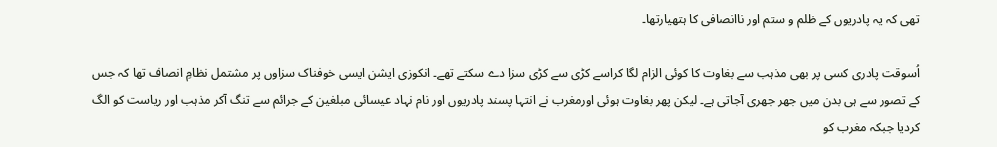تھی کہ یہ پادریوں کے ظلم و ستم اور ناانصافی کا ہتھیارتھا۔

اُسوقت پادری کسی پر بھی مذہب سے بغاوت کا کوئی الزام لگا کراسے کڑی سے کڑی سزا دے سکتے تھے۔ انکوزی ایشن ایسی خوفناک سزاوں پر مشتمل نظامِ انصاف تھا کہ جس کے تصور سے ہی بدن میں جھر جھری آجاتی ہے۔ لیکن پھر بغاوت ہوئی اورمغرب نے انتہا پسند پادریوں اور نام نہاد عیسائی مبلغین کے جرائم سے تنگ آکر مذہب اور ریاست کو الگ کردیا جبکہ مغرب کو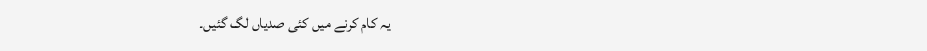یہ کام کرنے میں کئی صدیاں لگ گئیں۔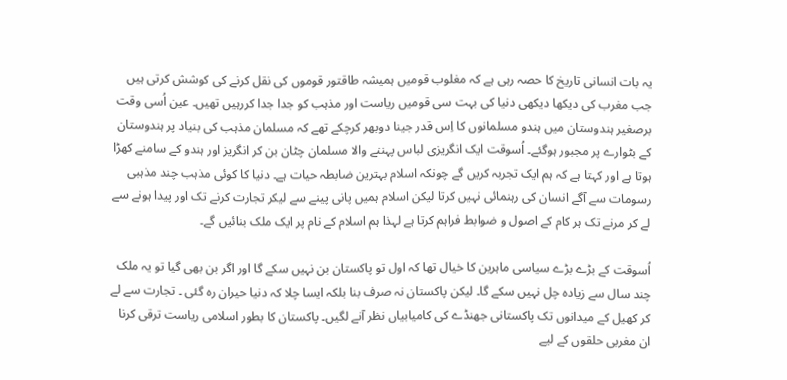یہ بات انسانی تاریخ کا حصہ رہی ہے کہ مغلوب قومیں ہمیشہ طاقتور قوموں کی نقل کرنے کی کوشش کرتی ہیں جب مغرب کی دیکھا دیکھی دنیا کی بہت سی قومیں ریاست اور مذہب کو جدا جدا کررہیں تھیں۔ عین اُسی وقت برصغیر ہندوستان میں ہندو مسلمانوں کا اِس قدر جینا دوبھر کرچکے تھے کہ مسلمان مذہب کی بنیاد پر ہندوستان کے بٹوارے پر مجبور ہوگئے۔ اُسوقت ایک انگریزی لباس پہننے والا مسلمان چٹان بن کر انگریز اور ہندو کے سامنے کھڑا ہوتا ہے اور کہتا ہے کہ ہم ایک تجربہ کریں گے چونکہ اسلام بہترین ضابطہ حیات ہے۔ دنیا کا کوئی مذہب چند مذہبی رسومات سے آگے انسان کی رہنمائی نہیں کرتا لیکن اسلام ہمیں پانی پینے سے لیکر تجارت کرنے تک اور پیدا ہونے سے لے کر مرنے تک ہر کام کے اصول و ضوابط فراہم کرتا ہے لہذا ہم اسلام کے نام پر ایک ملک بنائیں گے۔

اُسوقت کے بڑے بڑے سیاسی ماہرین کا خیال تھا کہ اول تو پاکستان بن نہیں سکے گا اور اگر بن بھی گیا تو یہ ملک چند سال سے زیادہ چل نہیں سکے گا۔ لیکن پاکستان نہ صرف بنا بلکہ ایسا چلا کہ دنیا حیران رہ گئی ۔ تجارت سے لے کر کھیل کے میدانوں تک پاکستانی جھنڈے کی کامیابیاں نظر آنے لگیں۔ پاکستان کا بطور اسلامی ریاست ترقی کرنا ان مغربی حلقوں کے لیے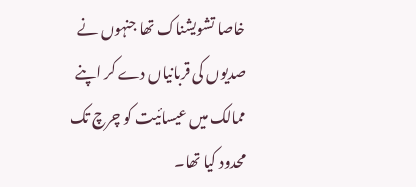خاصا تشویشناک تھا جنہوں نے صدیوں کی قربانیاں دے کر اپنے ممالک میں عیسائیت کو چرچ تک محدود کیا تھا۔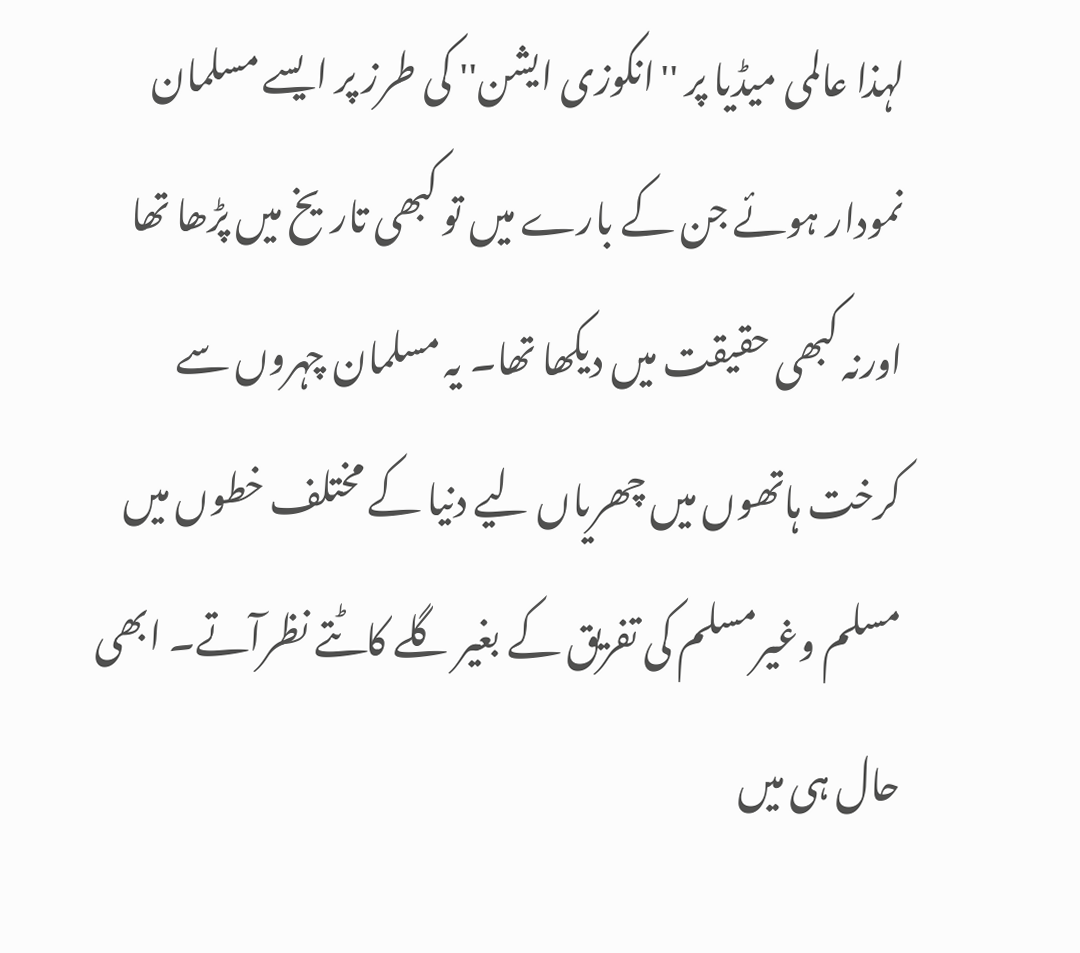لہذا عالمی میڈیا پر ''انکوزی ایشن'' کی طرز پر ایسے مسلمان نمودار ہوئے جن کے بارے میں تو کبھی تاریخ میں پڑھا تھا اورنہ کبھی حقیقت میں دیکھا تھا۔ یہ مسلمان چہروں سے کرخت ہاتھوں میں چھریاں لیے دنیا کے مختلف خطوں میں مسلم وغیرمسلم کی تفریق کے بغیر گلے کاٹتے نظرآتے۔ ابھی حال ہی میں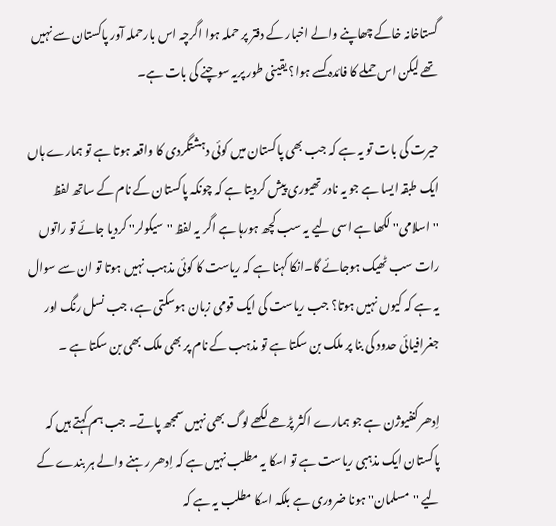گستاخانہ خاکے چھاپنے والے اخبار کے دفتر پر حملہ ہوا اگرچہ اس بارحملہ آور پاکستان سے نہیں تھے لیکن اس حملے کا فائدہ کسے ہوا؟ یقینی طور پریہ سوچنے کی بات ہے۔

حیرت کی بات تو یہ ہے کہ جب بھی پاکستان میں کوئی دہشتگردی کا واقعہ ہوتا ہے تو ہمارے ہاں ایک طبقہ ایسا ہے جو یہ نادر تھیوری پیش کردیتا ہے کہ چونکہ پاکستان کے نام کے ساتھ لفظ ''اسلامی'' لکھا ہے اسی لیے یہ سب کچھ ہورہا ہے اگر یہ لفظ ''سیکولر'' کردیا جائے تو راتوں رات سب ٹھیک ہوجائے گا۔انکا کہنا ہے کہ ریاست کا کوئی مذہب نہیں ہوتا تو ان سے سوال یہ ہے کہ کیوں نہیں ہوتا؟ جب ریاست کی ایک قومی زبان ہوسکتی ہے، جب نسل رنگ اور جغرافیائی حدود کی بنا پر ملک بن سکتا ہے تو مذہب کے نام پر بھی ملک بھی بن سکتا ہے ۔

اِدھرکنفیوژن ہے جو ہمارے اکثر پڑھے لکھے لوگ بھی نہیں سمجھ پاتے۔ جب ہم کہتے ہیں کہ پاکستان ایک مذہبی ریاست ہے تو اسکا یہ مطلب نہیں ہے کہ اِدھر رہنے والے ہر بندے کے لیے ''مسلمان'' ہونا ضروری ہے بلکہ اسکا مطلب یہ ہے کہ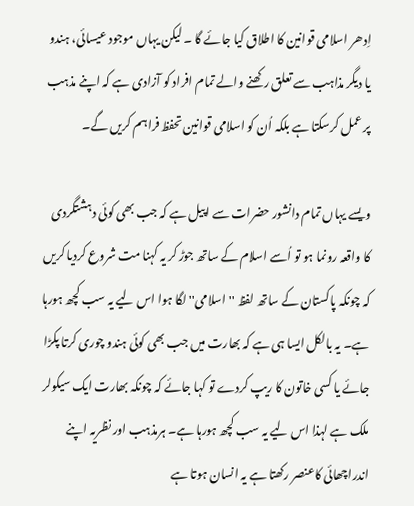اِدھر اسلامی قوانین کا اطلاق کیا جائے گا ۔ لیکن یہاں موجود عیسائی، ہندو یا دیگر مذاہب سے تعلق رکھنے والے تمام افراد کو آزادی ہے کہ اپنے مذہب پر عمل کرسکتا ہے بلکہ اُن کو اسلامی قوانین تحفظ فراہم کریں گے۔

ویسے یہاں تمام دانشور حضرات سے اپیل ہے کہ جب بھی کوئی دہشتگردی کا واقعہ رونما ہو تو اُسے اسلام کے ساتھ جوڑ کر یہ کہنا مت شروع کردیا کریں کہ چونکہ پاکستان کے ساتھ لفظ ''اسلامی'' لگا ہوا اس لیے یہ سب کچھ ہورہا ہے۔ یہ بالکل ایسا ہی ہے کہ بھارت میں جب بھی کوئی ہندو چوری کرتا پکڑا جائے یا کسی خاتون کا ریپ کردے تو کہا جائے کہ چونکہ بھارت ایک سیکولر ملک ہے لہذا اس لیے یہ سب کچھ ہورہا ہے۔ ہرمذہب اور نظریہ اپنے اندراچھائی کاعنصر رکھتا ہے یہ انسان ہوتا ہے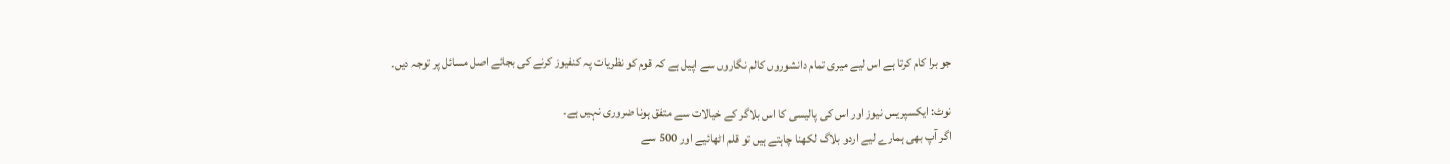جو برا کام کرتا ہے اس لیے میری تمام دانشوروں کالم نگاروں سے اپیل ہے کہ قوم کو نظریات پہ کنفیوز کرنے کی بجائے اصل مسائل پر توجہ دیں۔

نوٹ: ایکسپریس نیوز اور اس کی پالیسی کا اس بلاگر کے خیالات سے متفق ہونا ضروری نہیں ہے۔
اگر آپ بھی ہمارے لیے اردو بلاگ لکھنا چاہتے ہیں تو قلم اٹھائیے اور 500 سے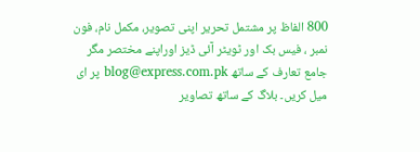800 الفاظ پر مشتمل تحریر اپنی تصویر، مکمل نام، فون نمبر ، فیس بک اور ٹویٹر آئی ڈیز اوراپنے مختصر مگر جامع تعارف کے ساتھ blog@express.com.pk پر ای میل کریں۔ بلاگ کے ساتھ تصاویر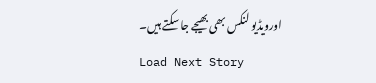اورویڈیو لنکس بھی بھیجے جا سکتے ہیں۔
Load Next Story